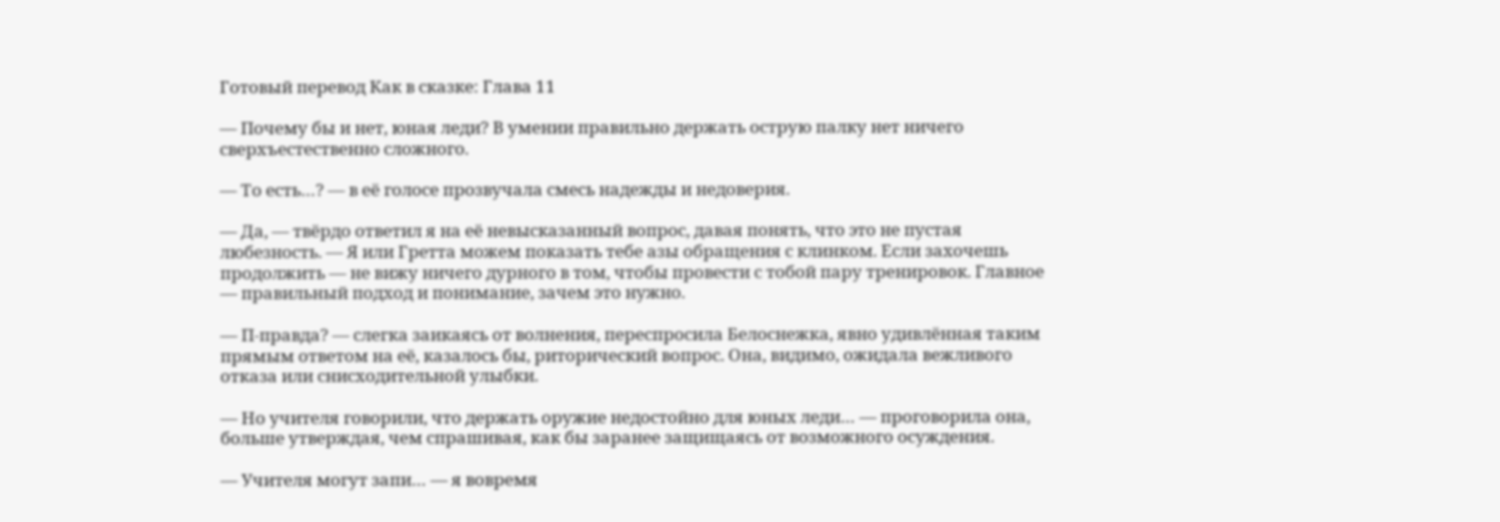Готовый перевод Как в сказке: Глава 11

— Почему бы и нет, юная леди? В умении правильно держать острую палку нет ничего сверхъестественно сложного.

— То есть…? — в её голосе прозвучала смесь надежды и недоверия.

— Да, — твёрдо ответил я на её невысказанный вопрос, давая понять, что это не пустая любезность. — Я или Гретта можем показать тебе азы обращения с клинком. Если захочешь продолжить — не вижу ничего дурного в том, чтобы провести с тобой пару тренировок. Главное — правильный подход и понимание, зачем это нужно.

— П-правда? — слегка заикаясь от волнения, переспросила Белоснежка, явно удивлённая таким прямым ответом на её, казалось бы, риторический вопрос. Она, видимо, ожидала вежливого отказа или снисходительной улыбки.

— Но учителя говорили, что держать оружие недостойно для юных леди… — проговорила она, больше утверждая, чем спрашивая, как бы заранее защищаясь от возможного осуждения.

— Учителя могут запи… — я вовремя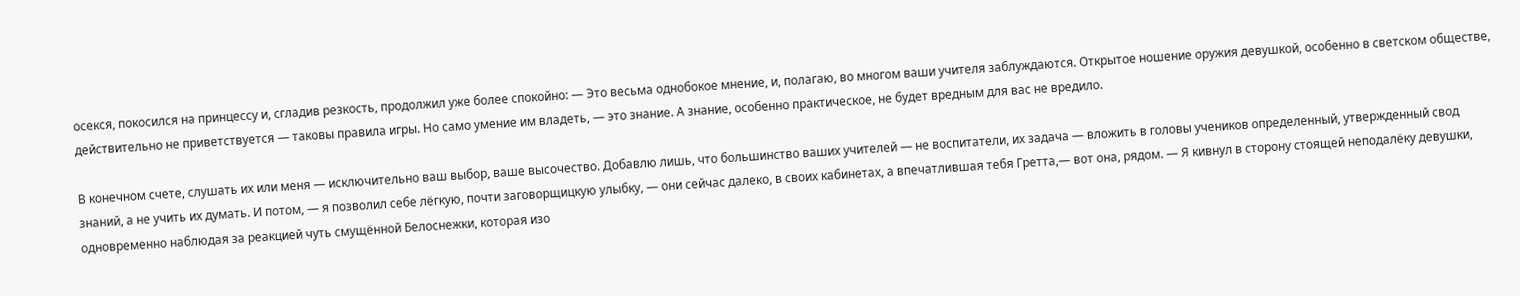осекся, покосился на принцессу и, сгладив резкость, продолжил уже более спокойно: — Это весьма однобокое мнение, и, полагаю, во многом ваши учителя заблуждаются. Открытое ношение оружия девушкой, особенно в светском обществе, действительно не приветствуется — таковы правила игры. Но само умение им владеть, — это знание. А знание, особенно практическое, не будет вредным для вас не вредило.

В конечном счете, слушать их или меня — исключительно ваш выбор, ваше высочество. Добавлю лишь, что большинство ваших учителей — не воспитатели, их задача — вложить в головы учеников определенный, утвержденный свод знаний, а не учить их думать. И потом, — я позволил себе лёгкую, почти заговорщицкую улыбку, — они сейчас далеко, в своих кабинетах, а впечатлившая тебя Гретта,— вот она, рядом. — Я кивнул в сторону стоящей неподалёку девушки, одновременно наблюдая за реакцией чуть смущённой Белоснежки, которая изо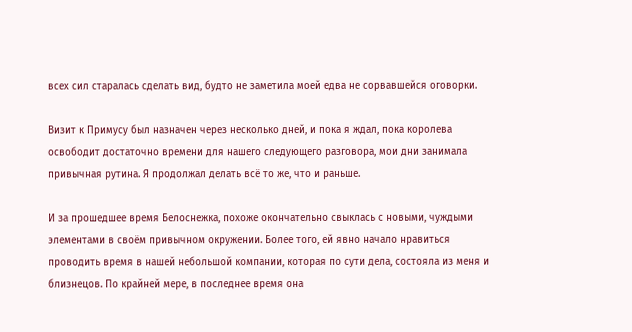всех сил старалась сделать вид, будто не заметила моей едва не сорвавшейся оговорки.

Визит к Примусу был назначен через несколько дней, и пока я ждал, пока королева освободит достаточно времени для нашего следующего разговора, мои дни занимала привычная рутина. Я продолжал делать всё то же, что и раньше.

И за прошедшее время Белоснежка, похоже окончательно свыклась с новыми, чуждыми элементами в своём привычном окружении. Более того, ей явно начало нравиться проводить время в нашей небольшой компании, которая по сути дела, состояла из меня и близнецов. По крайней мере, в последнее время она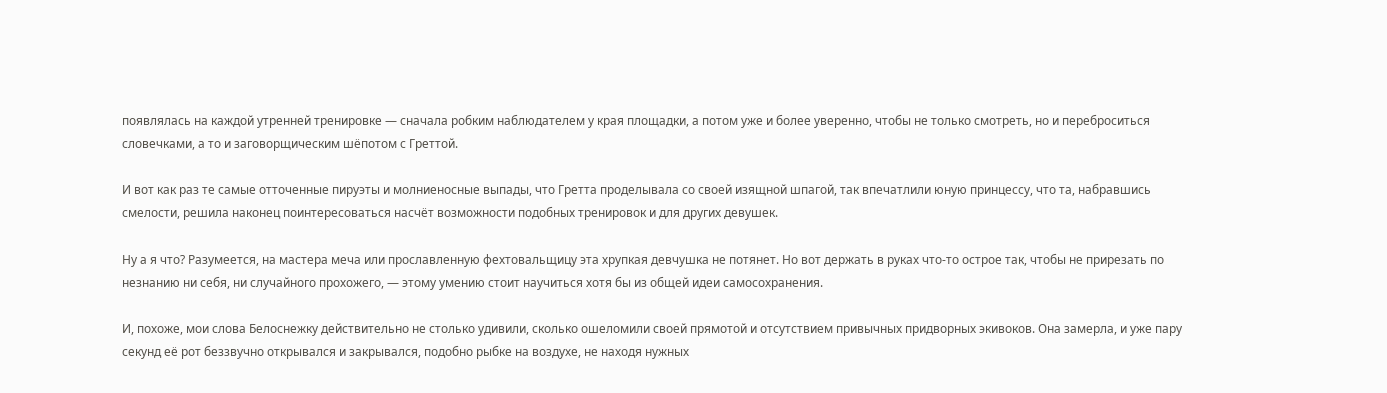появлялась на каждой утренней тренировке — сначала робким наблюдателем у края площадки, а потом уже и более уверенно, чтобы не только смотреть, но и переброситься словечками, а то и заговорщическим шёпотом с Греттой.

И вот как раз те самые отточенные пируэты и молниеносные выпады, что Гретта проделывала со своей изящной шпагой, так впечатлили юную принцессу, что та, набравшись смелости, решила наконец поинтересоваться насчёт возможности подобных тренировок и для других девушек.

Ну а я что? Разумеется, на мастера меча или прославленную фехтовальщицу эта хрупкая девчушка не потянет. Но вот держать в руках что-то острое так, чтобы не прирезать по незнанию ни себя, ни случайного прохожего, — этому умению стоит научиться хотя бы из общей идеи самосохранения.

И, похоже, мои слова Белоснежку действительно не столько удивили, сколько ошеломили своей прямотой и отсутствием привычных придворных экивоков. Она замерла, и уже пару секунд её рот беззвучно открывался и закрывался, подобно рыбке на воздухе, не находя нужных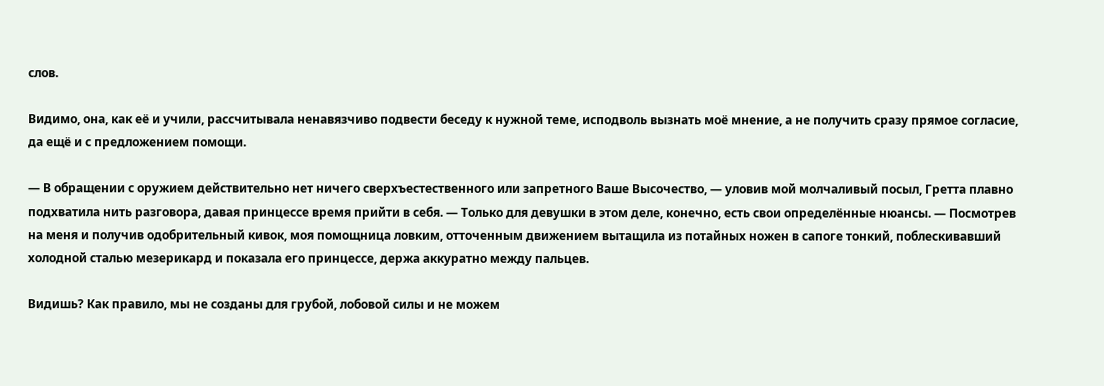слов.

Видимо, она, как её и учили, рассчитывала ненавязчиво подвести беседу к нужной теме, исподволь вызнать моё мнение, а не получить сразу прямое согласие, да ещё и с предложением помощи.

— В обращении с оружием действительно нет ничего сверхъестественного или запретного Ваше Высочество, — уловив мой молчаливый посыл, Гретта плавно подхватила нить разговора, давая принцессе время прийти в себя. — Только для девушки в этом деле, конечно, есть свои определённые нюансы. — Посмотрев на меня и получив одобрительный кивок, моя помощница ловким, отточенным движением вытащила из потайных ножен в сапоге тонкий, поблескивавший холодной сталью мезерикард и показала его принцессе, держа аккуратно между пальцев.

Видишь? Как правило, мы не созданы для грубой, лобовой силы и не можем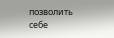позволить себе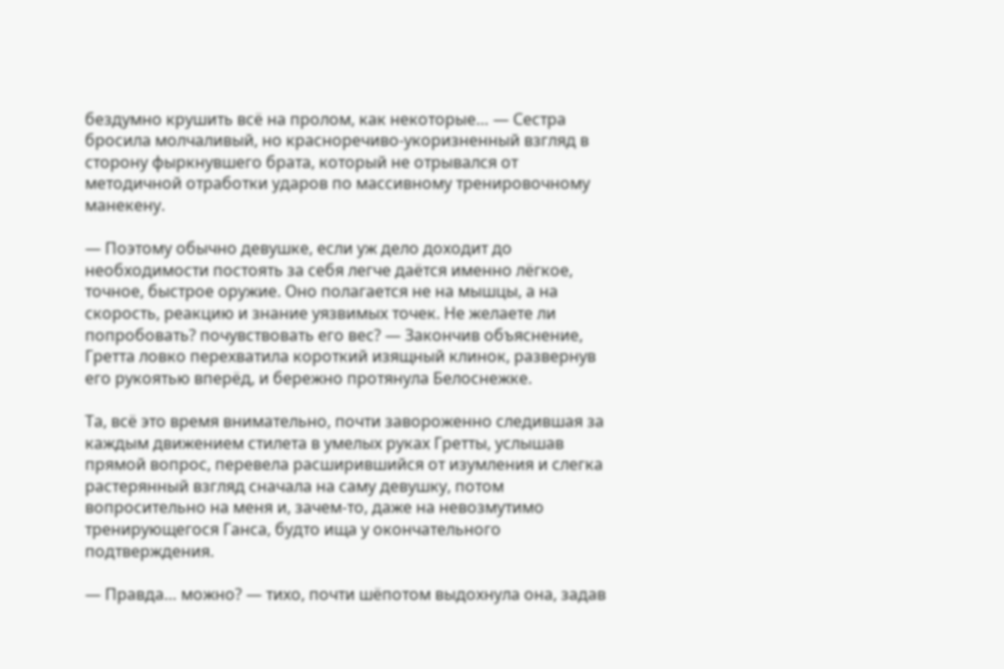бездумно крушить всё на пролом, как некоторые… — Сестра бросила молчаливый, но красноречиво-укоризненный взгляд в сторону фыркнувшего брата, который не отрывался от методичной отработки ударов по массивному тренировочному манекену.

— Поэтому обычно девушке, если уж дело доходит до необходимости постоять за себя легче даётся именно лёгкое, точное, быстрое оружие. Оно полагается не на мышцы, а на скорость, реакцию и знание уязвимых точек. Не желаете ли попробовать? почувствовать его вес? — Закончив объяснение, Гретта ловко перехватила короткий изящный клинок, развернув его рукоятью вперёд, и бережно протянула Белоснежке.

Та, всё это время внимательно, почти завороженно следившая за каждым движением стилета в умелых руках Гретты, услышав прямой вопрос, перевела расширившийся от изумления и слегка растерянный взгляд сначала на саму девушку, потом вопросительно на меня и, зачем-то, даже на невозмутимо тренирующегося Ганса, будто ища у окончательного подтверждения.

— Правда… можно? — тихо, почти шёпотом выдохнула она, задав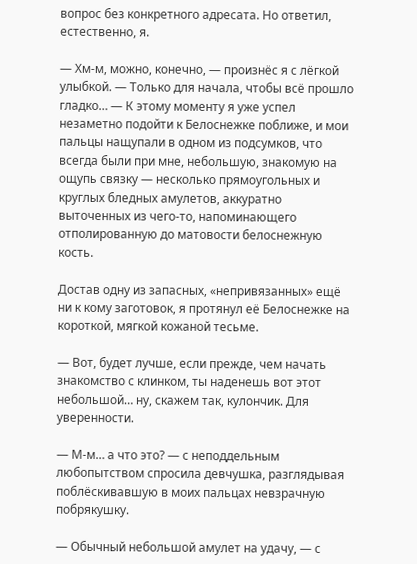вопрос без конкретного адресата. Но ответил, естественно, я.

— Хм-м, можно, конечно, — произнёс я с лёгкой улыбкой. — Только для начала, чтобы всё прошло гладко… — К этому моменту я уже успел незаметно подойти к Белоснежке поближе, и мои пальцы нащупали в одном из подсумков, что всегда были при мне, небольшую, знакомую на ощупь связку — несколько прямоугольных и круглых бледных амулетов, аккуратно выточенных из чего-то, напоминающего отполированную до матовости белоснежную кость.

Достав одну из запасных, «непривязанных» ещё ни к кому заготовок, я протянул её Белоснежке на короткой, мягкой кожаной тесьме.

— Вот, будет лучше, если прежде, чем начать знакомство с клинком, ты наденешь вот этот небольшой… ну, скажем так, кулончик. Для уверенности.

— М-м… а что это? — с неподдельным любопытством спросила девчушка, разглядывая поблёскивавшую в моих пальцах невзрачную побрякушку.

— Обычный небольшой амулет на удачу, — с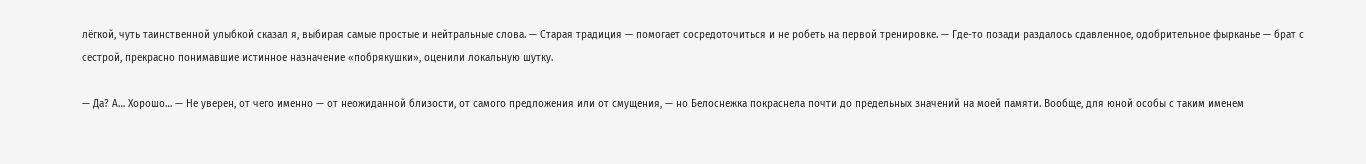лёгкой, чуть таинственной улыбкой сказал я, выбирая самые простые и нейтральные слова. — Старая традиция — помогает сосредоточиться и не робеть на первой тренировке. — Где-то позади раздалось сдавленное, одобрительное фырканье — брат с сестрой, прекрасно понимавшие истинное назначение «побрякушки», оценили локальную шутку.

— Да? А… Хорошо… — Не уверен, от чего именно — от неожиданной близости, от самого предложения или от смущения, — но Белоснежка покраснела почти до предельных значений на моей памяти. Вообще, для юной особы с таким именем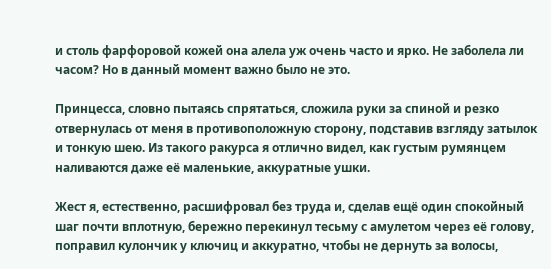и столь фарфоровой кожей она алела уж очень часто и ярко. Не заболела ли часом? Но в данный момент важно было не это.

Принцесса, словно пытаясь спрятаться, сложила руки за спиной и резко отвернулась от меня в противоположную сторону, подставив взгляду затылок и тонкую шею. Из такого ракурса я отлично видел, как густым румянцем наливаются даже её маленькие, аккуратные ушки.

Жест я, естественно, расшифровал без труда и, сделав ещё один спокойный шаг почти вплотную, бережно перекинул тесьму с амулетом через её голову, поправил кулончик у ключиц и аккуратно, чтобы не дернуть за волосы,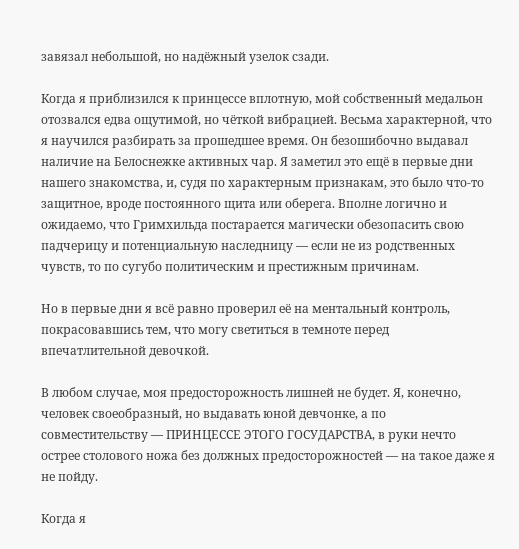завязал небольшой, но надёжный узелок сзади.

Когда я приблизился к принцессе вплотную, мой собственный медальон отозвался едва ощутимой, но чёткой вибрацией. Весьма характерной, что я научился разбирать за прошедшее время. Он безошибочно выдавал наличие на Белоснежке активных чар. Я заметил это ещё в первые дни нашего знакомства, и, судя по характерным признакам, это было что-то защитное, вроде постоянного щита или оберега. Вполне логично и ожидаемо, что Гримхильда постарается магически обезопасить свою падчерицу и потенциальную наследницу — если не из родственных чувств, то по сугубо политическим и престижным причинам.

Но в первые дни я всё равно проверил её на ментальный контроль, покрасовавшись тем, что могу светиться в темноте перед впечатлительной девочкой.

В любом случае, моя предосторожность лишней не будет. Я, конечно, человек своеобразный, но выдавать юной девчонке, а по совместительству — ПРИНЦЕССЕ ЭТОГО ГОСУДАРСТВА, в руки нечто острее столового ножа без должных предосторожностей — на такое даже я не пойду.

Когда я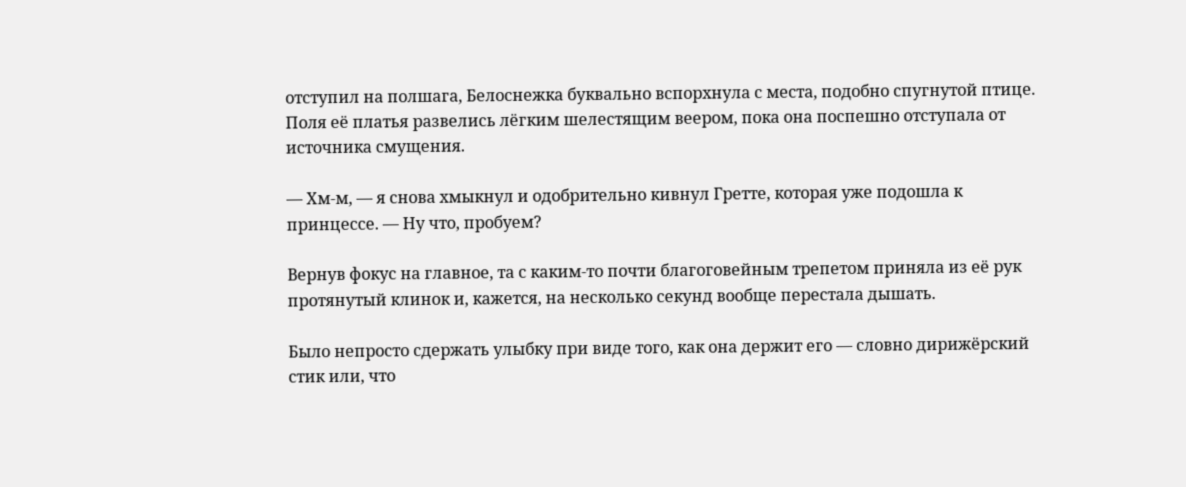отступил на полшага, Белоснежка буквально вспорхнула с места, подобно спугнутой птице. Поля её платья развелись лёгким шелестящим веером, пока она поспешно отступала от источника смущения.

— Хм-м, — я снова хмыкнул и одобрительно кивнул Гретте, которая уже подошла к принцессе. — Ну что, пробуем?

Вернув фокус на главное, та с каким-то почти благоговейным трепетом приняла из её рук протянутый клинок и, кажется, на несколько секунд вообще перестала дышать.

Было непросто сдержать улыбку при виде того, как она держит его — словно дирижёрский стик или, что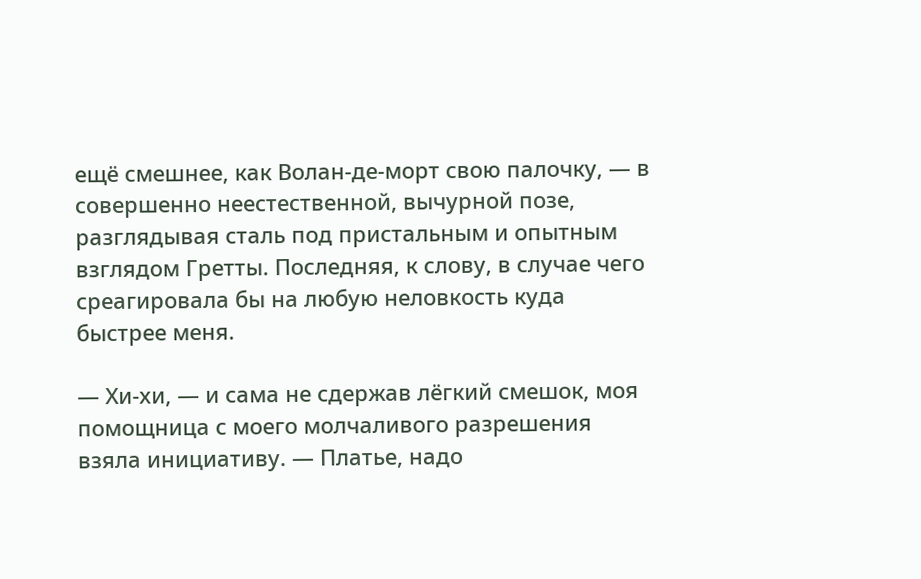ещё смешнее, как Волан-де-морт свою палочку, — в совершенно неестественной, вычурной позе, разглядывая сталь под пристальным и опытным взглядом Гретты. Последняя, к слову, в случае чего среагировала бы на любую неловкость куда быстрее меня.

— Хи-хи, — и сама не сдержав лёгкий смешок, моя помощница с моего молчаливого разрешения взяла инициативу. — Платье, надо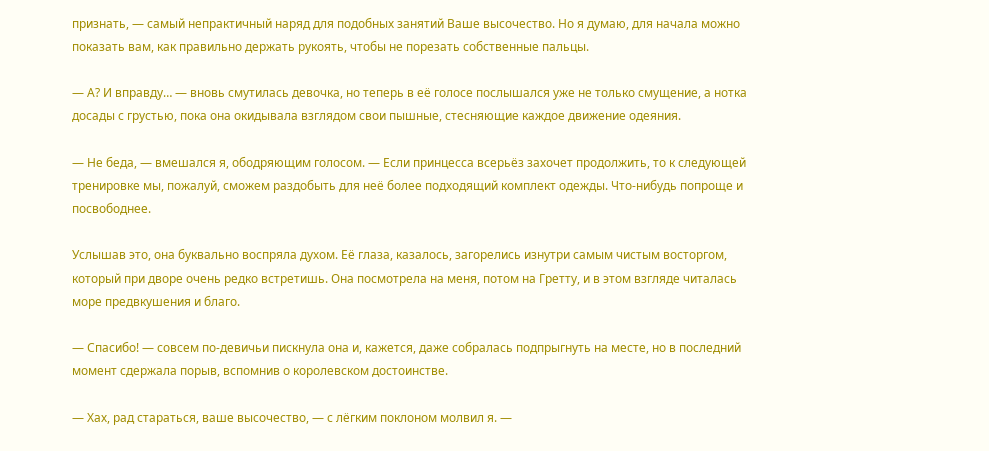признать, — самый непрактичный наряд для подобных занятий Ваше высочество. Но я думаю, для начала можно показать вам, как правильно держать рукоять, чтобы не порезать собственные пальцы.

— А? И вправду… — вновь смутилась девочка, но теперь в её голосе послышался уже не только смущение, а нотка досады с грустью, пока она окидывала взглядом свои пышные, стесняющие каждое движение одеяния.

— Не беда, — вмешался я, ободряющим голосом. — Если принцесса всерьёз захочет продолжить, то к следующей тренировке мы, пожалуй, сможем раздобыть для неё более подходящий комплект одежды. Что-нибудь попроще и посвободнее.

Услышав это, она буквально воспряла духом. Её глаза, казалось, загорелись изнутри самым чистым восторгом, который при дворе очень редко встретишь. Она посмотрела на меня, потом на Гретту, и в этом взгляде читалась море предвкушения и благо.

— Спасибо! — совсем по-девичьи пискнула она и, кажется, даже собралась подпрыгнуть на месте, но в последний момент сдержала порыв, вспомнив о королевском достоинстве.

— Хах, рад стараться, ваше высочество, — с лёгким поклоном молвил я. —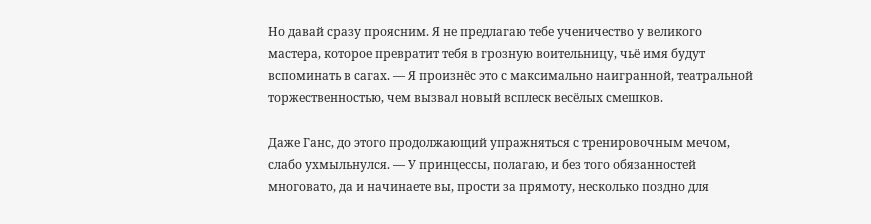Но давай сразу проясним. Я не предлагаю тебе ученичество у великого мастера, которое превратит тебя в грозную воительницу, чьё имя будут вспоминать в сагах. — Я произнёс это с максимально наигранной, театральной торжественностью, чем вызвал новый всплеск весёлых смешков.

Даже Ганс, до этого продолжающий упражняться с тренировочным мечом, слабо ухмыльнулся. — У принцессы, полагаю, и без того обязанностей многовато, да и начинаете вы, прости за прямоту, несколько поздно для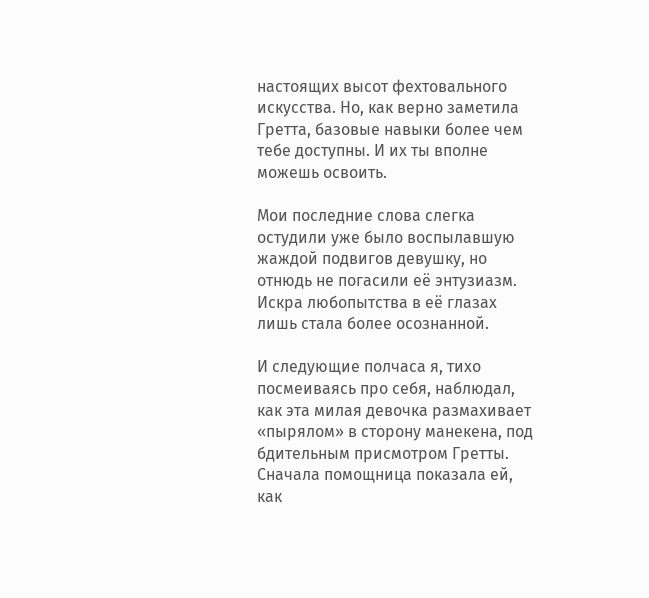настоящих высот фехтовального искусства. Но, как верно заметила Гретта, базовые навыки более чем тебе доступны. И их ты вполне можешь освоить.

Мои последние слова слегка остудили уже было воспылавшую жаждой подвигов девушку, но отнюдь не погасили её энтузиазм. Искра любопытства в её глазах лишь стала более осознанной.

И следующие полчаса я, тихо посмеиваясь про себя, наблюдал, как эта милая девочка размахивает «пырялом» в сторону манекена, под бдительным присмотром Гретты. Сначала помощница показала ей, как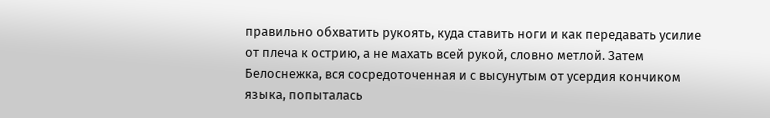правильно обхватить рукоять, куда ставить ноги и как передавать усилие от плеча к острию, а не махать всей рукой, словно метлой. Затем Белоснежка, вся сосредоточенная и с высунутым от усердия кончиком языка, попыталась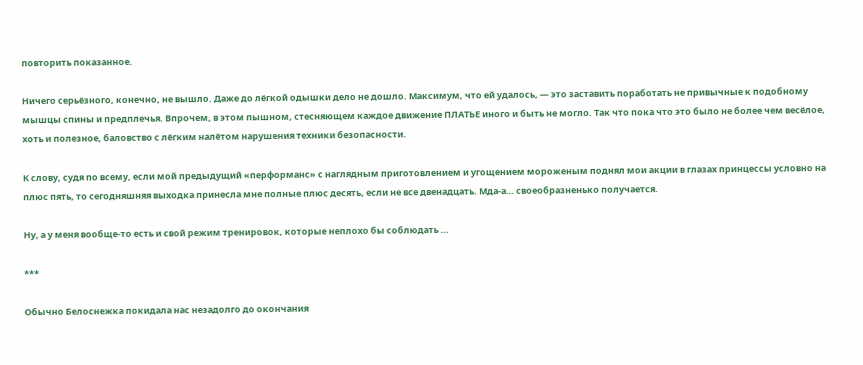повторить показанное.

Ничего серьёзного, конечно, не вышло. Даже до лёгкой одышки дело не дошло. Максимум, что ей удалось, — это заставить поработать не привычные к подобному мышцы спины и предплечья. Впрочем, в этом пышном, стесняющем каждое движение ПЛАТЬЕ иного и быть не могло. Так что пока что это было не более чем весёлое, хоть и полезное, баловство с лёгким налётом нарушения техники безопасности.

К слову, судя по всему, если мой предыдущий «перформанс» с наглядным приготовлением и угощением мороженым поднял мои акции в глазах принцессы условно на плюс пять, то сегодняшняя выходка принесла мне полные плюс десять, если не все двенадцать. Мда-а… своеобразненько получается.

Ну, а у меня вообще-то есть и свой режим тренировок, которые неплохо бы соблюдать …

***

Обычно Белоснежка покидала нас незадолго до окончания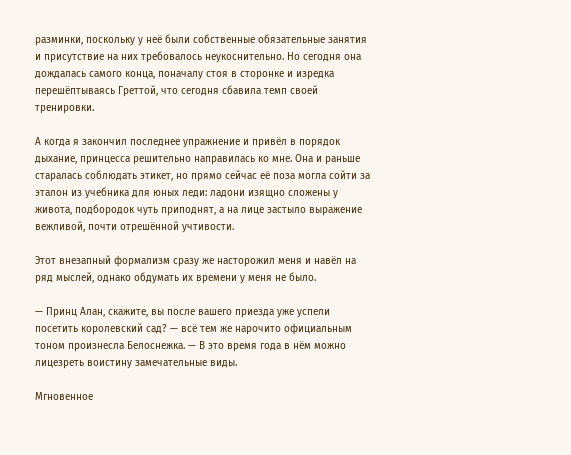разминки, поскольку у неё были собственные обязательные занятия и присутствие на них требовалось неукоснительно. Но сегодня она дождалась самого конца, поначалу стоя в сторонке и изредка перешёптываясь Греттой, что сегодня сбавила темп своей тренировки.

А когда я закончил последнее упражнение и привёл в порядок дыхание, принцесса решительно направилась ко мне. Она и раньше старалась соблюдать этикет, но прямо сейчас её поза могла сойти за эталон из учебника для юных леди: ладони изящно сложены у живота, подбородок чуть приподнят, а на лице застыло выражение вежливой, почти отрешённой учтивости.

Этот внезапный формализм сразу же насторожил меня и навёл на ряд мыслей, однако обдумать их времени у меня не было.

— Принц Алан, скажите, вы после вашего приезда уже успели посетить королевский сад? — всё тем же нарочито официальным тоном произнесла Белоснежка. — В это время года в нём можно лицезреть воистину замечательные виды.

Мгновенное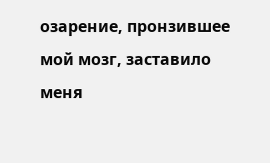озарение, пронзившее мой мозг, заставило меня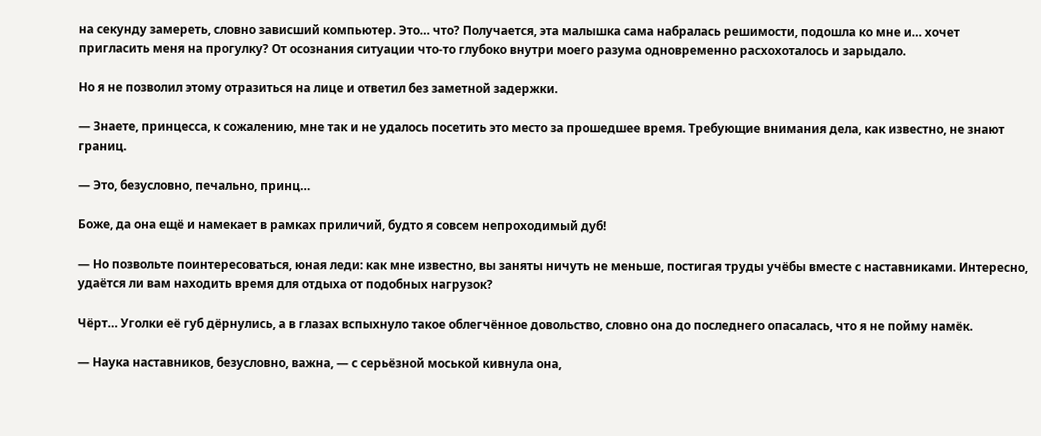на секунду замереть, словно зависший компьютер. Это… что? Получается, эта малышка сама набралась решимости, подошла ко мне и… хочет пригласить меня на прогулку? От осознания ситуации что-то глубоко внутри моего разума одновременно расхохоталось и зарыдало.

Но я не позволил этому отразиться на лице и ответил без заметной задержки.

— Знаете, принцесса, к сожалению, мне так и не удалось посетить это место за прошедшее время. Требующие внимания дела, как известно, не знают границ.

— Это, безусловно, печально, принц…

Боже, да она ещё и намекает в рамках приличий, будто я совсем непроходимый дуб!

— Но позвольте поинтересоваться, юная леди: как мне известно, вы заняты ничуть не меньше, постигая труды учёбы вместе с наставниками. Интересно, удаётся ли вам находить время для отдыха от подобных нагрузок?

Чёрт… Уголки её губ дёрнулись, а в глазах вспыхнуло такое облегчённое довольство, словно она до последнего опасалась, что я не пойму намёк.

— Наука наставников, безусловно, важна, — с серьёзной моськой кивнула она,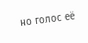но голос её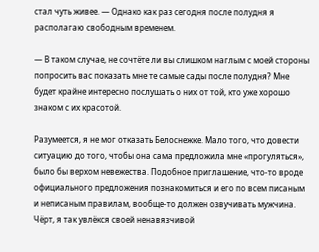стал чуть живее. — Однако как раз сегодня после полудня я располагаю свободным временем.

— В таком случае, не сочтёте ли вы слишком наглым с моей стороны попросить вас показать мне те самые сады после полудня? Мне будет крайне интересно послушать о них от той, кто уже хорошо знаком с их красотой.

Разумеется, я не мог отказать Белоснежке. Мало того, что довести ситуацию до того, чтобы она сама предложила мне «прогуляться», было бы верхом невежества. Подобное приглашение, что-то вроде официального предложения познакомиться и его по всем писаным и неписаным правилам, вообще-то должен озвучивать мужчина. Чёрт, я так увлёкся своей ненавязчивой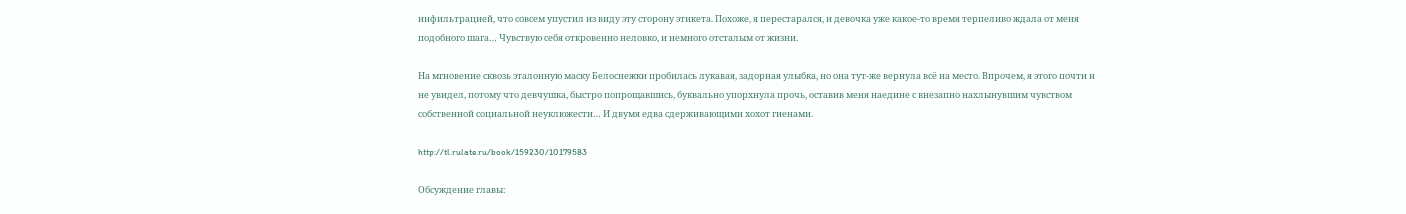инфильтрацией, что совсем упустил из виду эту сторону этикета. Похоже, я перестарался, и девочка уже какое-то время терпеливо ждала от меня подобного шага… Чувствую себя откровенно неловко, и немного отсталым от жизни.

На мгновение сквозь эталонную маску Белоснежки пробилась лукавая, задорная улыбка, но она тут-же вернула всё на место. Впрочем, я этого почти и не увидел, потому что девчушка, быстро попрощавшись, буквально упорхнула прочь, оставив меня наедине с внезапно нахлынувшим чувством собственной социальной неуклюжести… И двумя едва сдерживающими хохот гиенами.

http://tl.rulate.ru/book/159230/10179583

Обсуждение главы: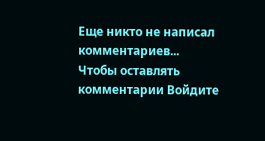Еще никто не написал комментариев...
Чтобы оставлять комментарии Войдите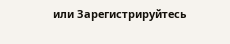или Зарегистрируйтесь